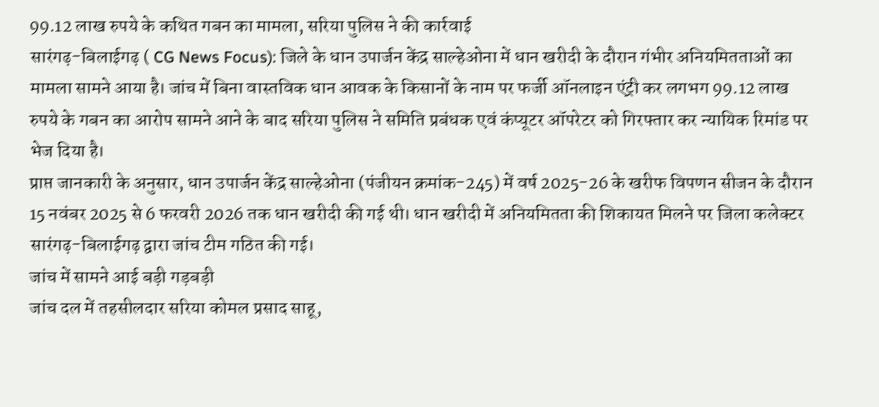99.12 लाख रुपये के कथित गबन का मामला, सरिया पुलिस ने की कार्रवाई
सारंगढ़-बिलाईगढ़ ( CG News Focus): जिले के धान उपार्जन केंद्र साल्हेओना में धान खरीदी के दौरान गंभीर अनियमितताओं का मामला सामने आया है। जांच में बिना वास्तविक धान आवक के किसानों के नाम पर फर्जी ऑनलाइन एंट्री कर लगभग 99.12 लाख रुपये के गबन का आरोप सामने आने के बाद सरिया पुलिस ने समिति प्रबंधक एवं कंप्यूटर ऑपरेटर को गिरफ्तार कर न्यायिक रिमांड पर भेज दिया है।
प्राप्त जानकारी के अनुसार, धान उपार्जन केंद्र साल्हेओना (पंजीयन क्रमांक-245) में वर्ष 2025-26 के खरीफ विपणन सीजन के दौरान 15 नवंबर 2025 से 6 फरवरी 2026 तक धान खरीदी की गई थी। धान खरीदी में अनियमितता की शिकायत मिलने पर जिला कलेक्टर सारंगढ़-बिलाईगढ़ द्वारा जांच टीम गठित की गई।
जांच में सामने आई बड़ी गड़बड़ी
जांच दल में तहसीलदार सरिया कोमल प्रसाद साहू,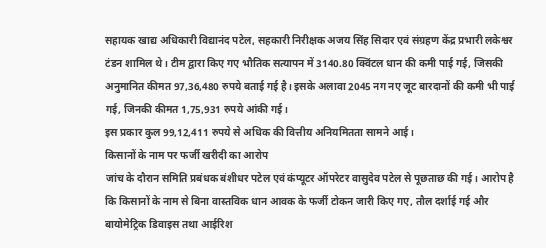सहायक खाद्य अधिकारी विद्यानंद पटेल, सहकारी निरीक्षक अजय सिंह सिदार एवं संग्रहण केंद्र प्रभारी लकेश्वर टंडन शामिल थे। टीम द्वारा किए गए भौतिक सत्यापन में 3140.80 क्विंटल धान की कमी पाई गई, जिसकी अनुमानित कीमत 97,36,480 रुपये बताई गई है। इसके अलावा 2045 नग नए जूट बारदानों की कमी भी पाई गई, जिनकी कीमत 1,75,931 रुपये आंकी गई।
इस प्रकार कुल 99,12,411 रुपये से अधिक की वित्तीय अनियमितता सामने आई।
किसानों के नाम पर फर्जी खरीदी का आरोप
जांच के दौरान समिति प्रबंधक बंशीधर पटेल एवं कंप्यूटर ऑपरेटर वासुदेव पटेल से पूछताछ की गई। आरोप है कि किसानों के नाम से बिना वास्तविक धान आवक के फर्जी टोकन जारी किए गए, तौल दर्शाई गई और बायोमेट्रिक डिवाइस तथा आईरिश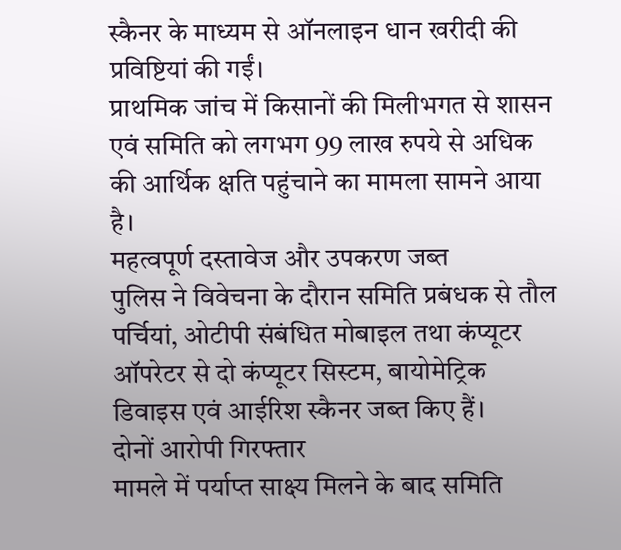स्कैनर के माध्यम से ऑनलाइन धान खरीदी की प्रविष्टियां की गईं।
प्राथमिक जांच में किसानों की मिलीभगत से शासन एवं समिति को लगभग 99 लाख रुपये से अधिक की आर्थिक क्षति पहुंचाने का मामला सामने आया है।
महत्वपूर्ण दस्तावेज और उपकरण जब्त
पुलिस ने विवेचना के दौरान समिति प्रबंधक से तौल पर्चियां, ओटीपी संबंधित मोबाइल तथा कंप्यूटर ऑपरेटर से दो कंप्यूटर सिस्टम, बायोमेट्रिक डिवाइस एवं आईरिश स्कैनर जब्त किए हैं।
दोनों आरोपी गिरफ्तार
मामले में पर्याप्त साक्ष्य मिलने के बाद समिति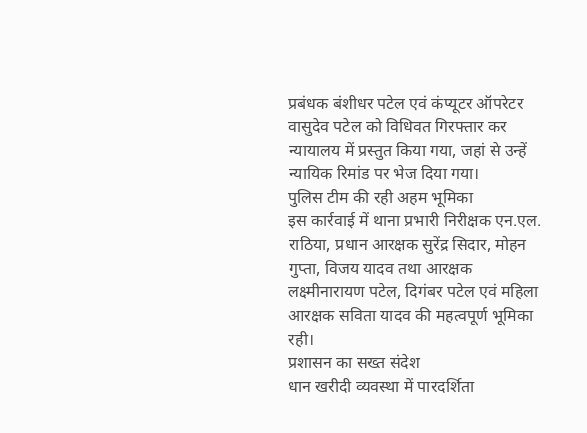प्रबंधक बंशीधर पटेल एवं कंप्यूटर ऑपरेटर वासुदेव पटेल को विधिवत गिरफ्तार कर न्यायालय में प्रस्तुत किया गया, जहां से उन्हें न्यायिक रिमांड पर भेज दिया गया।
पुलिस टीम की रही अहम भूमिका
इस कार्रवाई में थाना प्रभारी निरीक्षक एन.एल. राठिया, प्रधान आरक्षक सुरेंद्र सिदार, मोहन गुप्ता, विजय यादव तथा आरक्षक लक्ष्मीनारायण पटेल, दिगंबर पटेल एवं महिला आरक्षक सविता यादव की महत्वपूर्ण भूमिका रही।
प्रशासन का सख्त संदेश
धान खरीदी व्यवस्था में पारदर्शिता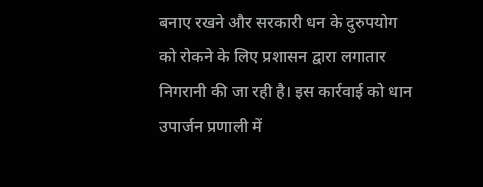बनाए रखने और सरकारी धन के दुरुपयोग को रोकने के लिए प्रशासन द्वारा लगातार निगरानी की जा रही है। इस कार्रवाई को धान उपार्जन प्रणाली में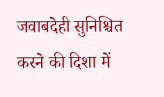जवाबदेही सुनिश्चित करने की दिशा में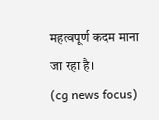महत्वपूर्ण कदम माना जा रहा है।
(cg news focus)